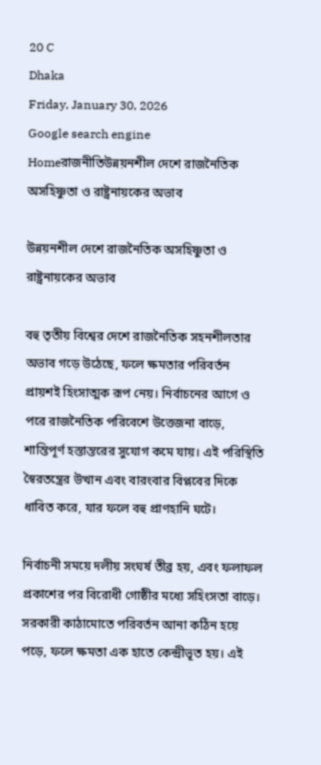20 C
Dhaka
Friday, January 30, 2026
Google search engine
Homeরাজনীতিউন্নয়নশীল দেশে রাজনৈতিক অসহিষ্ণুতা ও রাষ্ট্রনায়কের অভাব

উন্নয়নশীল দেশে রাজনৈতিক অসহিষ্ণুতা ও রাষ্ট্রনায়কের অভাব

বহু তৃতীয় বিশ্বের দেশে রাজনৈতিক সহনশীলতার অভাব গড়ে উঠেছে, ফলে ক্ষমতার পরিবর্তন প্রায়শই হিংসাত্মক রূপ নেয়। নির্বাচনের আগে ও পরে রাজনৈতিক পরিবেশে উত্তেজনা বাড়ে, শান্তিপূর্ণ হস্তান্তরের সুযোগ কমে যায়। এই পরিস্থিতি স্বৈরতন্ত্রের উত্থান এবং বারংবার বিপ্লবের দিকে ধাবিত করে, যার ফলে বহু প্রাণহানি ঘটে।

নির্বাচনী সময়ে দলীয় সংঘর্ষ তীব্র হয়, এবং ফলাফল প্রকাশের পর বিরোধী গোষ্ঠীর মধ্যে সহিংসতা বাড়ে। সরকারী কাঠামোতে পরিবর্তন আনা কঠিন হয়ে পড়ে, ফলে ক্ষমতা এক হাতে কেন্দ্রীভূত হয়। এই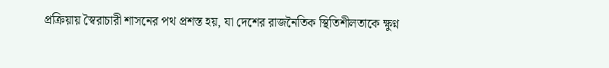প্রক্রিয়ায় স্বৈরাচারী শাসনের পথ প্রশস্ত হয়, যা দেশের রাজনৈতিক স্থিতিশীলতাকে ক্ষুণ্ন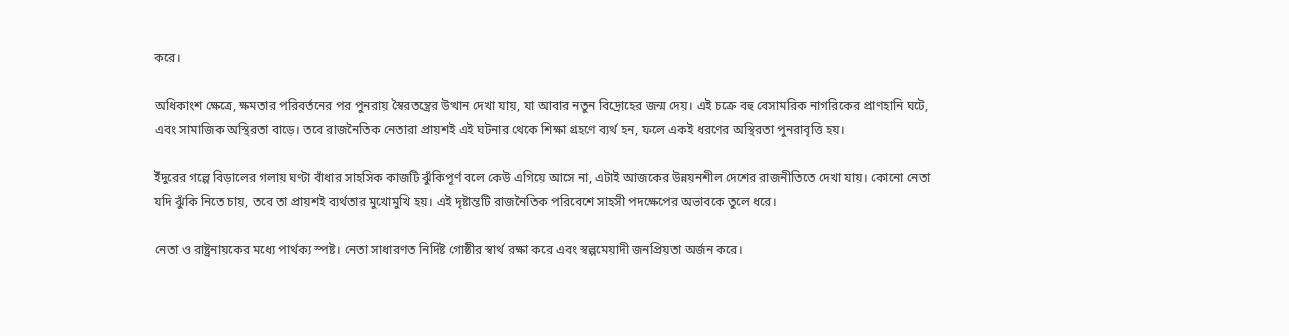করে।

অধিকাংশ ক্ষেত্রে, ক্ষমতার পরিবর্তনের পর পুনরায় স্বৈরতন্ত্রের উত্থান দেখা যায়, যা আবার নতুন বিদ্রোহের জন্ম দেয়। এই চক্রে বহু বেসামরিক নাগরিকের প্রাণহানি ঘটে, এবং সামাজিক অস্থিরতা বাড়ে। তবে রাজনৈতিক নেতারা প্রায়শই এই ঘটনার থেকে শিক্ষা গ্রহণে ব্যর্থ হন, ফলে একই ধরণের অস্থিরতা পুনরাবৃত্তি হয়।

ইঁদুরের গল্পে বিড়ালের গলায় ঘণ্টা বাঁধার সাহসিক কাজটি ঝুঁকিপূর্ণ বলে কেউ এগিয়ে আসে না, এটাই আজকের উন্নয়নশীল দেশের রাজনীতিতে দেখা যায়। কোনো নেতা যদি ঝুঁকি নিতে চায়, তবে তা প্রায়শই ব্যর্থতার মুখোমুখি হয়। এই দৃষ্টান্তটি রাজনৈতিক পরিবেশে সাহসী পদক্ষেপের অভাবকে তুলে ধরে।

নেতা ও রাষ্ট্রনায়কের মধ্যে পার্থক্য স্পষ্ট। নেতা সাধারণত নির্দিষ্ট গোষ্ঠীর স্বার্থ রক্ষা করে এবং স্বল্পমেয়াদী জনপ্রিয়তা অর্জন করে।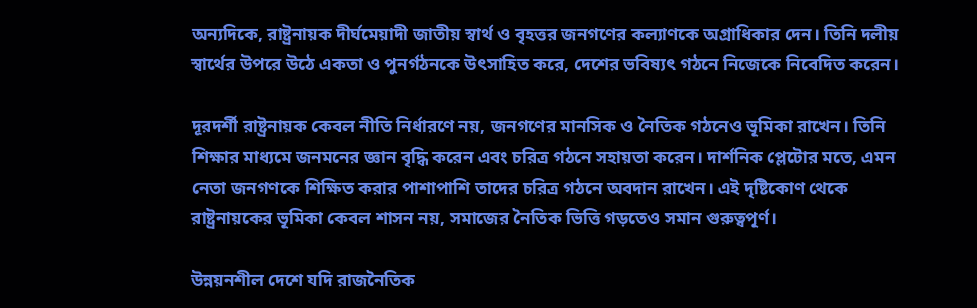অন্যদিকে, রাষ্ট্রনায়ক দীর্ঘমেয়াদী জাতীয় স্বার্থ ও বৃহত্তর জনগণের কল্যাণকে অগ্রাধিকার দেন। তিনি দলীয় স্বার্থের উপরে উঠে একতা ও পুনর্গঠনকে উৎসাহিত করে, দেশের ভবিষ্যৎ গঠনে নিজেকে নিবেদিত করেন।

দূরদর্শী রাষ্ট্রনায়ক কেবল নীতি নির্ধারণে নয়, জনগণের মানসিক ও নৈতিক গঠনেও ভূমিকা রাখেন। তিনি শিক্ষার মাধ্যমে জনমনের জ্ঞান বৃদ্ধি করেন এবং চরিত্র গঠনে সহায়তা করেন। দার্শনিক প্লেটোর মতে, এমন নেতা জনগণকে শিক্ষিত করার পাশাপাশি তাদের চরিত্র গঠনে অবদান রাখেন। এই দৃষ্টিকোণ থেকে রাষ্ট্রনায়কের ভূমিকা কেবল শাসন নয়, সমাজের নৈতিক ভিত্তি গড়তেও সমান গুরুত্বপূর্ণ।

উন্নয়নশীল দেশে যদি রাজনৈতিক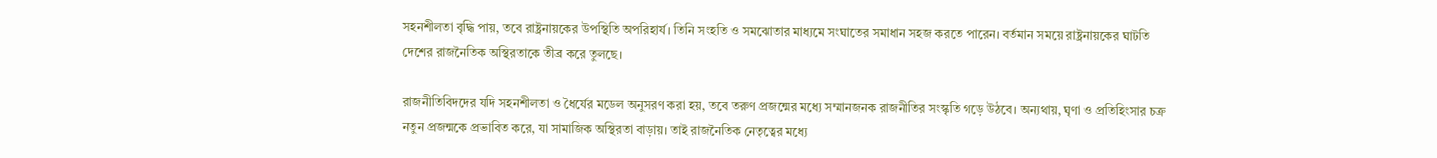সহনশীলতা বৃদ্ধি পায়, তবে রাষ্ট্রনায়কের উপস্থিতি অপরিহার্য। তিনি সংহতি ও সমঝোতার মাধ্যমে সংঘাতের সমাধান সহজ করতে পারেন। বর্তমান সময়ে রাষ্ট্রনায়কের ঘাটতি দেশের রাজনৈতিক অস্থিরতাকে তীব্র করে তুলছে।

রাজনীতিবিদদের যদি সহনশীলতা ও ধৈর্যের মডেল অনুসরণ করা হয়, তবে তরুণ প্রজন্মের মধ্যে সম্মানজনক রাজনীতির সংস্কৃতি গড়ে উঠবে। অন্যথায়, ঘৃণা ও প্রতিহিংসার চক্র নতুন প্রজন্মকে প্রভাবিত করে, যা সামাজিক অস্থিরতা বাড়ায়। তাই রাজনৈতিক নেতৃত্বের মধ্যে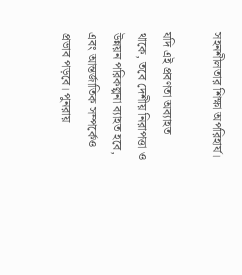সহনশীলতার শিক্ষা অপরিহার্য।

যদি এই প্রবণতা অব্যাহত থাকে, তবে দেশীয় নিরাপত্তা ও উন্নয়ন পরিকল্পনা ব্যাহত হবে, এবং আন্তর্জাতিক সম্পর্কেও প্রভাব পড়বে। পুনরায়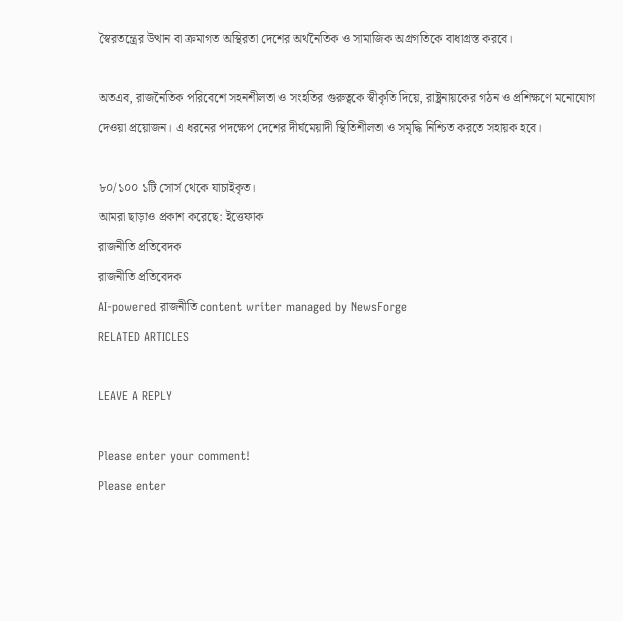স্বৈরতন্ত্রের উত্থান বা ক্রমাগত অস্থিরতা দেশের অর্থনৈতিক ও সামাজিক অগ্রগতিকে বাধাগ্রস্ত করবে।

অতএব, রাজনৈতিক পরিবেশে সহনশীলতা ও সংহতির গুরুত্বকে স্বীকৃতি দিয়ে, রাষ্ট্রনায়কের গঠন ও প্রশিক্ষণে মনোযোগ দেওয়া প্রয়োজন। এ ধরনের পদক্ষেপ দেশের দীর্ঘমেয়াদী স্থিতিশীলতা ও সমৃদ্ধি নিশ্চিত করতে সহায়ক হবে।

৮০/১০০ ১টি সোর্স থেকে যাচাইকৃত।
আমরা ছাড়াও প্রকাশ করেছে: ইত্তেফাক
রাজনীতি প্রতিবেদক
রাজনীতি প্রতিবেদক
AI-powered রাজনীতি content writer managed by NewsForge
RELATED ARTICLES

LEAVE A REPLY

Please enter your comment!
Please enter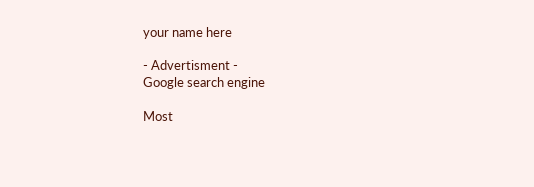your name here

- Advertisment -
Google search engine

Most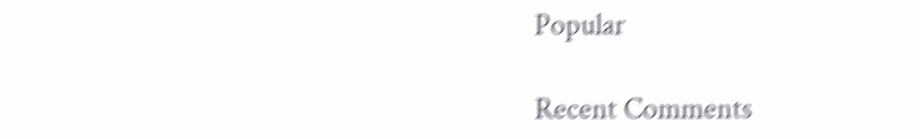Popular

Recent Comments